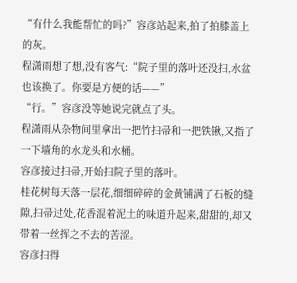“有什么我能帮忙的吗?”容彦站起来,拍了拍膝盖上的灰。
程潇雨想了想,没有客气:“院子里的落叶还没扫,水盆也该换了。你要是方便的话——”
“行。”容彦没等她说完就点了头。
程潇雨从杂物间里拿出一把竹扫帚和一把铁锹,又指了一下墙角的水龙头和水桶。
容彦接过扫帚,开始扫院子里的落叶。
桂花树每天落一层花,细细碎碎的金黄铺满了石板的缝隙,扫帚过处,花香混着泥土的味道升起来,甜甜的,却又带着一丝挥之不去的苦涩。
容彦扫得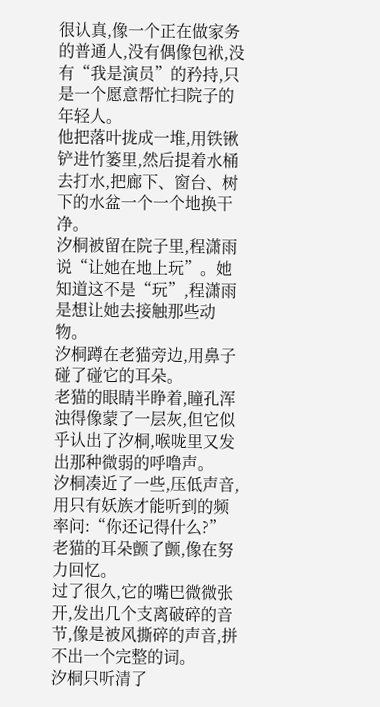很认真,像一个正在做家务的普通人,没有偶像包袱,没有“我是演员”的矜持,只是一个愿意帮忙扫院子的年轻人。
他把落叶拢成一堆,用铁锹铲进竹篓里,然后提着水桶去打水,把廊下、窗台、树下的水盆一个一个地换干净。
汐桐被留在院子里,程潇雨说“让她在地上玩”。她知道这不是“玩”,程潇雨是想让她去接触那些动物。
汐桐蹲在老猫旁边,用鼻子碰了碰它的耳朵。
老猫的眼睛半睁着,瞳孔浑浊得像蒙了一层灰,但它似乎认出了汐桐,喉咙里又发出那种微弱的呼噜声。
汐桐凑近了一些,压低声音,用只有妖族才能听到的频率问:“你还记得什么?”
老猫的耳朵颤了颤,像在努力回忆。
过了很久,它的嘴巴微微张开,发出几个支离破碎的音节,像是被风撕碎的声音,拼不出一个完整的词。
汐桐只听清了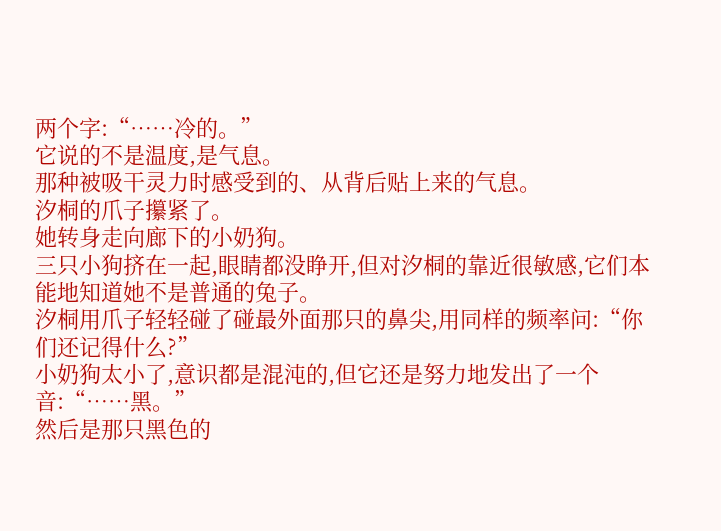两个字:“……冷的。”
它说的不是温度,是气息。
那种被吸干灵力时感受到的、从背后贴上来的气息。
汐桐的爪子攥紧了。
她转身走向廊下的小奶狗。
三只小狗挤在一起,眼睛都没睁开,但对汐桐的靠近很敏感,它们本能地知道她不是普通的兔子。
汐桐用爪子轻轻碰了碰最外面那只的鼻尖,用同样的频率问:“你们还记得什么?”
小奶狗太小了,意识都是混沌的,但它还是努力地发出了一个音:“……黑。”
然后是那只黑色的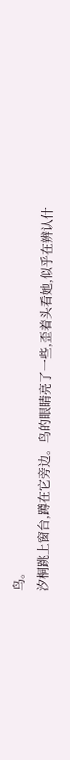鸟。
汐桐跳上窗台,蹲在它旁边。鸟的眼睛亮了一些,歪着头看她,似乎在辨认什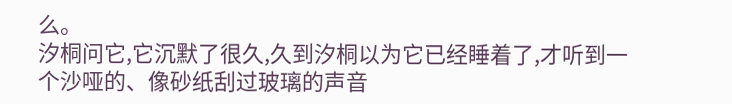么。
汐桐问它,它沉默了很久,久到汐桐以为它已经睡着了,才听到一个沙哑的、像砂纸刮过玻璃的声音